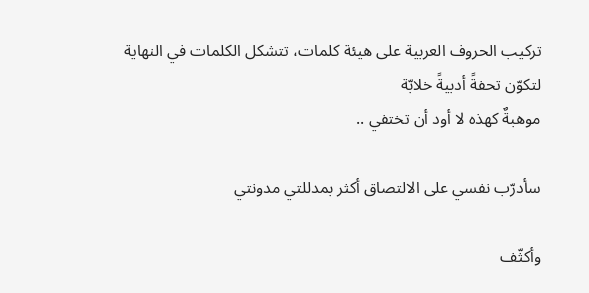تركيب الحروف العربية على هيئة كلمات، تتشكل الكلمات في النهاية لتكوّن تحفةً أدبيةً خلابّة
موهبةٌ كهذه لا أود أن تختفي ..

سأدرّب نفسي على الالتصاق أكثر بمدللتي مدونتي

وأكثّف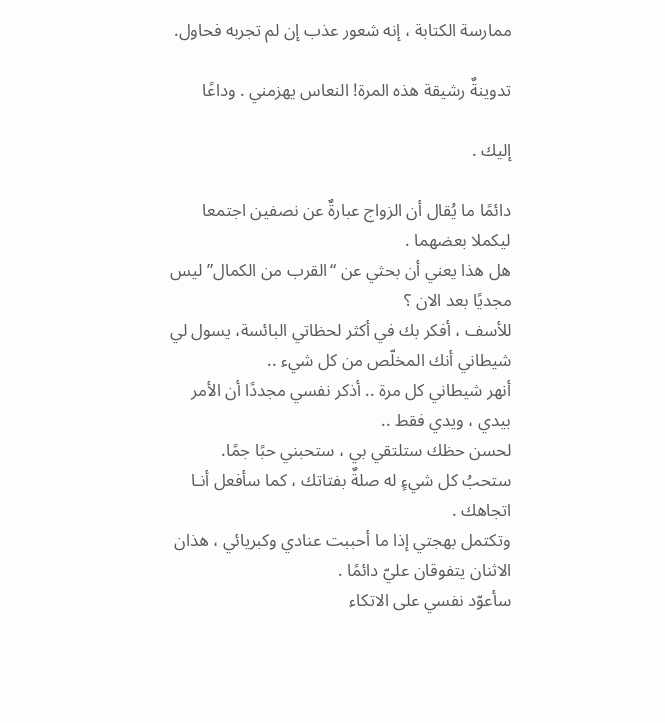ممارسة الكتابة ، إنه شعور عذب إن لم تجربه فحاول.

تدوينةٌ رشيقة هذه المرة! النعاس يهزمني . وداعًا

إليك .

دائمًا ما يُقال أن الزواج عبارةٌ عن نصفين اجتمعا ليكملا بعضهما .
هل هذا يعني أن بحثي عن “القرب من الكمال” ليس مجديًا بعد الان ؟
للأسف ، أفكر بك في أكثر لحظاتي البائسة، يسول لي شيطاني أنك المخلّص من كل شيء ..
أنهر شيطاني كل مرة .. أذكر نفسي مجددًا أن الأمر بيدي ، ويدي فقط ..
لحسن حظك ستلتقي بي ، ستحبني حبًا جمًا.
ستحبُ كل شيءٍ له صلةٌ بفتاتك ، كما سأفعل أنـا اتجاهك .
وتكتمل بهجتي إذا ما أحببت عنادي وكبريائي ، هذان الاثنان يتفوقان عليّ دائمًا .
سأعوّد نفسي على الاتكاء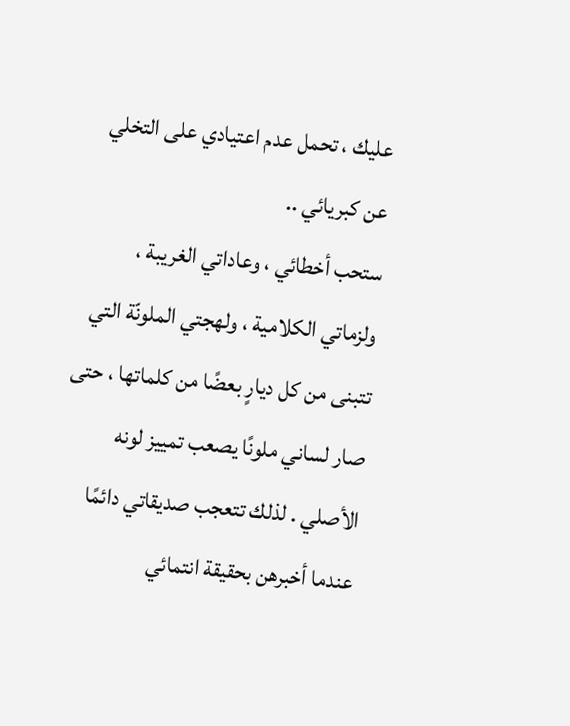عليك ، تحمل عدم اعتيادي على التخلي عن كبريائي ..
ستحب أخطائي ، وعاداتي الغريبة ، ولزماتي الكلامية ، ولهجتي الملونّة التي تتبنى من كل ديارٍ بعضًا من كلماتها ، حتى صار لساني ملونًا يصعب تمييز لونه الأصلي . لذلك تتعجب صديقاتي دائمًا عندما أخبرهن بحقيقة انتمائي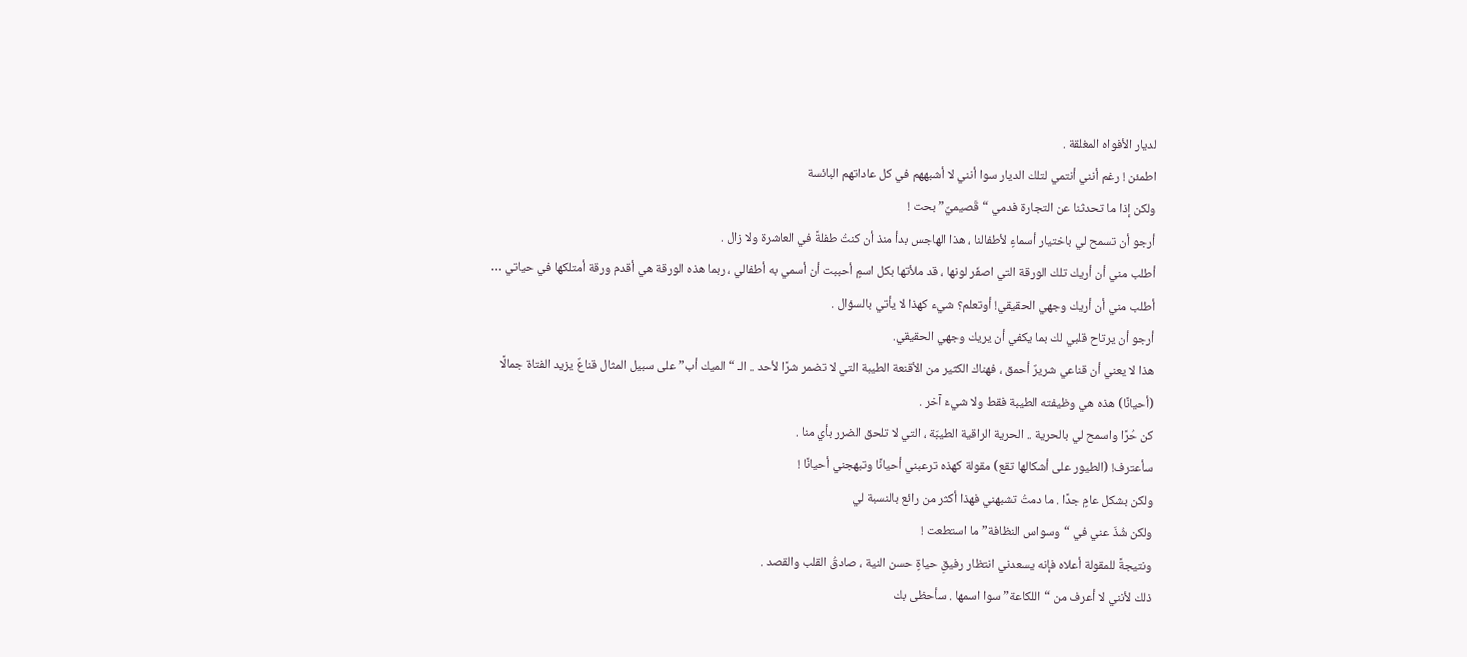لديار الأفواه المغلقة .
اطمئن ! رغم أنني أنتمي لتلك الديار سوا أنني لا أشبههم في كل عاداتهم البائسة
ولكن إذا ما تحدثنا عن التجارة فدمي “قَصيميٌ” بحت !
أرجو أن تسمح لي باختيار أسماءٍ لأطفالنا ، هذا الهاجس بدأ منذ أن كنتُ طفلةً في العاشرة ولا زال .
أطلب مني أن أريك تلك الورقة التي اصفّر لونها ، قد ملأتها بكل اسمٍ أحببت أن أسمي به أطفالي ، ربما هذه الورقة هي أقدم ورقة أمتلكها في حياتي …
أطلب مني أن أريك وجهي الحقيقي! أوتعلم؟ شيء كهذا لا يأتي بالسؤال .
أرجو أن يرتاح قلبي لك بما يكفي أن يريك وجهي الحقيقي.
هذا لا يعني أن قناعي شريرٌ أحمق ، فهناك الكثير من الأقنعة الطيبة التي لا تضمر شرًا لأحد .. الـ “الميك أب” على سبيل المثال قناعٌ يزيد الفتاة جمالًا (أحيانًا) هذه هي وظيفته الطيبة فقط ولا شيءَ آخر .
كن حُرًا واسمح لي بالحرية .. الحرية الراقية الطيبّة ، التي لا تلحق الضرر بأي منا .
سأعترف! (الطيور على أشكالها تقع) مقولة كهذه ترعبني أحيانًا وتبهجني أحيانًا !
ولكن بشكل عامٍ جدًا . ما دمتُ تشبهني فهذا أكثر من رائع بالنسبة لي
ولكن شُذّ عني في “وسواس النظافة” ما استطعت !
ونتيجةً للمقولة أعلاه فإنه يسعدني انتظار رفيقِ حياةٍ حسن النية ، صادقُ القلب والقصد .
ذلك لأنني لا أعرف من “اللكاعة” سوا اسمها . سأحظى بك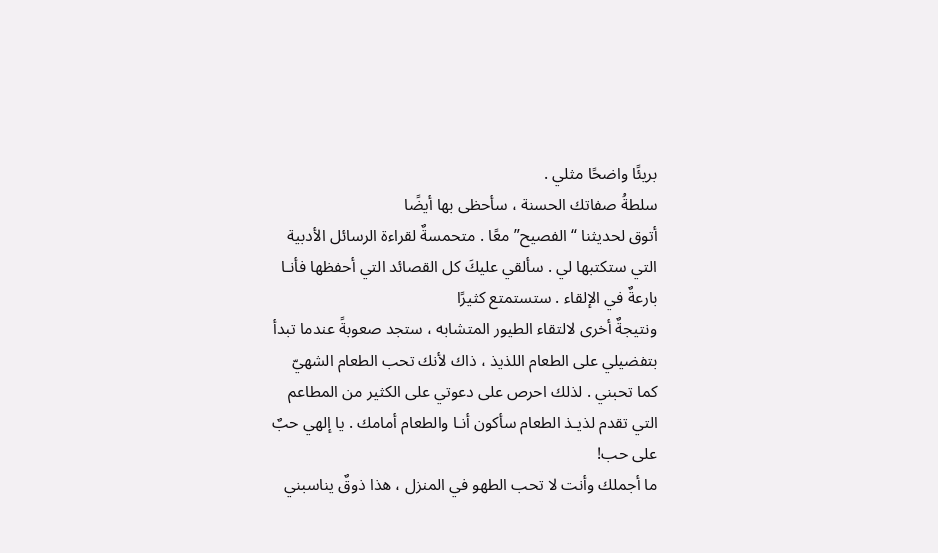بريئًا واضحًا مثلي .
سلطةُ صفاتك الحسنة ، سأحظى بها أيضًا
أتوق لحديثنا “الفصيح” معًا . متحمسةٌ لقراءة الرسائل الأدبية التي ستكتبها لي . سألقي عليكَ كل القصائد التي أحفظها فأنـا بارعةٌ في الإلقاء . ستستمتع كثيرًا
ونتيجةٌ أخرى لالتقاء الطيور المتشابه ، ستجد صعوبةً عندما تبدأ بتفضيلي على الطعام اللذيذ ، ذاك لأنك تحب الطعام الشهيّ كما تحبني . لذلك احرص على دعوتي على الكثير من المطاعم التي تقدم لذيـذ الطعام سأكون أنـا والطعام أمامك . يا إلهي حبٌ على حب!
ما أجملك وأنت لا تحب الطهو في المنزل ، هذا ذوقٌ يناسبني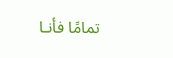تمامًا فأنـا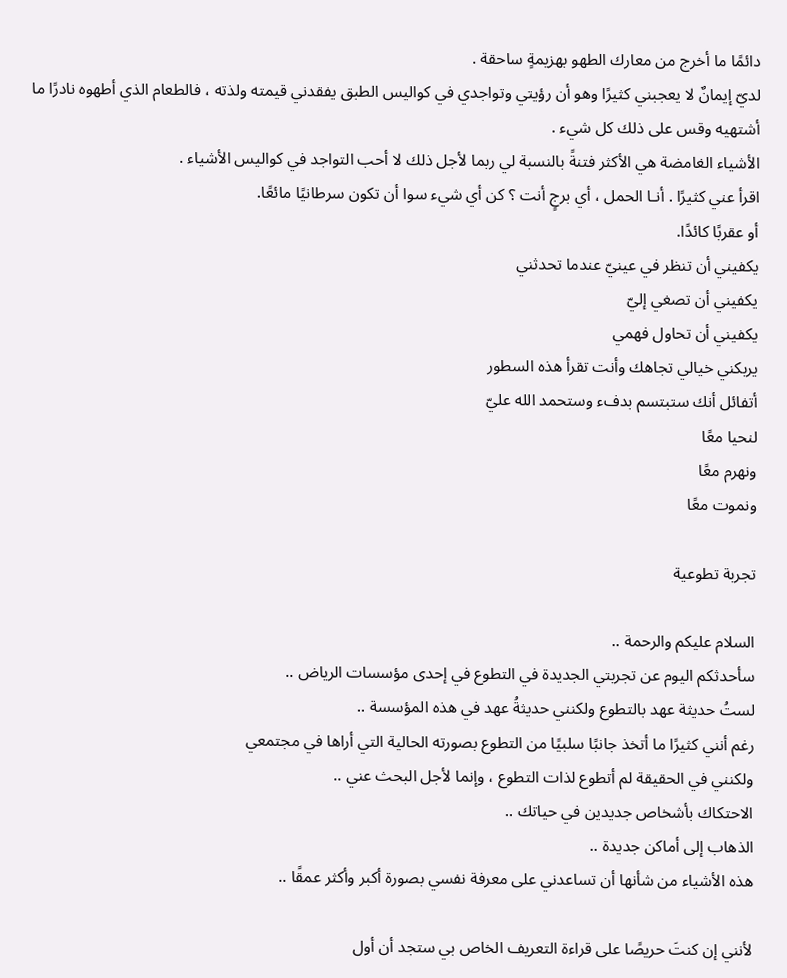دائمًا ما أخرج من معارك الطهو بهزيمةٍ ساحقة .
لديّ إيمانٌ لا يعجبني كثيرًا وهو أن رؤيتي وتواجدي في كواليس الطبق يفقدني قيمته ولذته ، فالطعام الذي أطهوه نادرًا ما أشتهيه وقس على ذلك كل شيء .
الأشياء الغامضة هي الأكثر فتنةً بالنسبة لي ربما لأجل ذلك لا أحب التواجد في كواليس الأشياء .
اقرأ عني كثيرًا . أنـا الحمل ، أي برجٍ أنت ؟ كن أي شيء سوا أن تكون سرطانيًا مائعًا.
أو عقربًا كائدًا.
يكفيني أن تنظر في عينيّ عندما تحدثني
يكفيني أن تصغي إليّ
يكفيني أن تحاول فهمي
يربكني خيالي تجاهك وأنت تقرأ هذه السطور
أتفائل أنك ستبتسم بدفء وستحمد الله عليّ
لنحيا معًا
ونهرم معًا
ونموت معًا

تجربة تطوعية

السلام عليكم والرحمة ..
سأحدثكم اليوم عن تجربتي الجديدة في التطوع في إحدى مؤسسات الرياض ..
لستُ حديثة عهد بالتطوع ولكنني حديثةُ عهد في هذه المؤسسة ..
رغم أنني كثيرًا ما أتخذ جانبًا سلبيًا من التطوع بصورته الحالية التي أراها في مجتمعي
ولكنني في الحقيقة لم أتطوع لذات التطوع ، وإنما لأجل البحث عني ..
الاحتكاك بأشخاص جديدين في حياتك ..
الذهاب إلى أماكن جديدة ..
هذه الأشياء من شأنها أن تساعدني على معرفة نفسي بصورة أكبر وأكثر عمقًا ..

لأنني إن كنتَ حريصًا على قراءة التعريف الخاص بي ستجد أن أول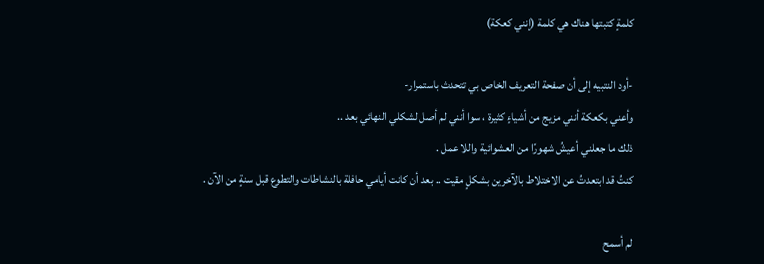كلمةٍ كتبتها هناك هي كلمة (إنني كعكة)

-أود النتبيه إلى أن صفحة التعريف الخاص بي تتحدث باستمرار-
وأعني بكعكة أنني مزيج من أشياءٍ كثيرة ، سوا أنني لم أصل لشكلي النهائي بعد ..
ذلك ما جعلني أعيشُ شهورًا من العشوائية واللا عمل .
كنتُ قد ابتعدتُ عن الاختلاط بالآخرين بشكلٍ مقيت .. بعد أن كانت أيامي حافلة بالنشاطات والتطوع قبل سنةٍ من الآن .

لم أسمح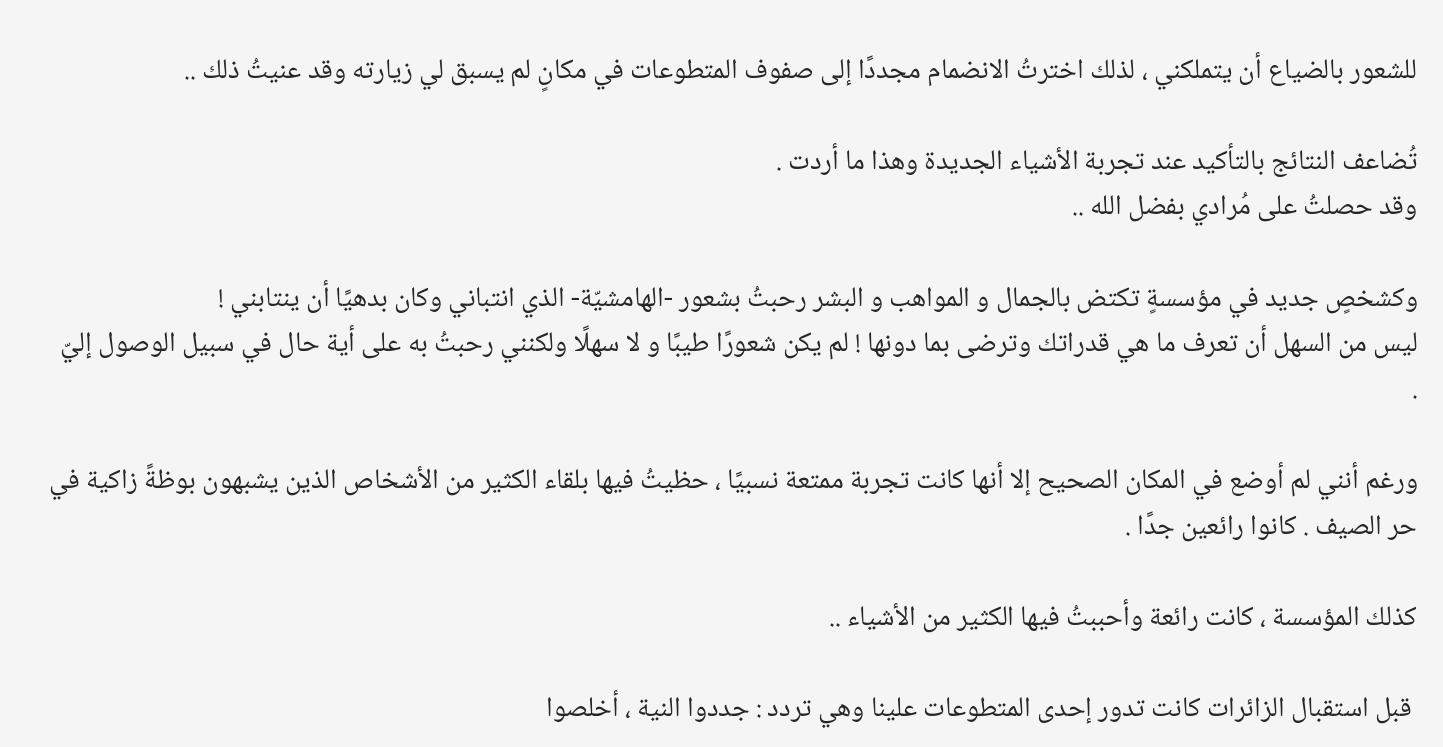للشعور بالضياع أن يتملكني ، لذلك اخترتُ الانضمام مجددًا إلى صفوف المتطوعات في مكانٍ لم يسبق لي زيارته وقد عنيتُ ذلك ..

تُضاعف النتائج بالتأكيد عند تجربة الأشياء الجديدة وهذا ما أردت .
وقد حصلتُ على مُرادي بفضل الله ..

وكشخصٍ جديد في مؤسسةٍ تكتض بالجمال و المواهب و البشر رحبتُ بشعور -الهامشيّة- الذي انتباني وكان بدهيًا أن ينتابني !
ليس من السهل أن تعرف ما هي قدراتك وترضى بما دونها ! لم يكن شعورًا طيبًا و لا سهلًا ولكنني رحبتُ به على أية حال في سبيل الوصول إليّ .

ورغم أنني لم أوضع في المكان الصحيح إلا أنها كانت تجربة ممتعة نسبيًا ، حظيتُ فيها بلقاء الكثير من الأشخاص الذين يشبهون بوظةً زاكية في حر الصيف . كانوا رائعين جدًا .

كذلك المؤسسة ، كانت رائعة وأحببتُ فيها الكثير من الأشياء ..

 قبل استقبال الزائرات كانت تدور إحدى المتطوعات علينا وهي تردد : جددوا النية ، أخلصوا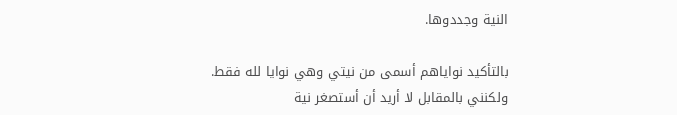النية وجددوها.

بالتأكيد نواياهم أسمى من نيتي وهي نوايا لله فقط.
ولكنني بالمقابل لا أريد أن أستصغر نية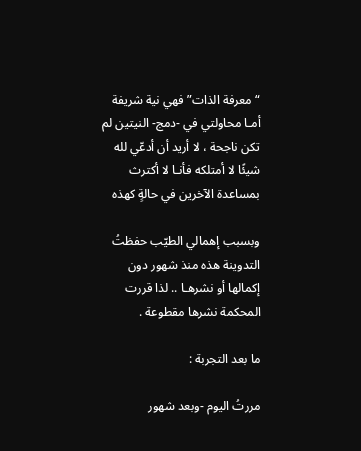“معرفة الذات” فهي نية شريفة
أمـا محاولتي في -دمج- النيتين لم تكن ناجحة ، لا أريد أن أدعّي لله شيئًا لا أمتلكه فأنـا لا أكترث بمساعدة الآخرين في حالةٍ كهذه

وبسبب إهمالي الطيّب حفظتُ التدوينة هذه منذ شهور دون إكمالها أو نشرهـا .. لذا قررت المحكمة نشرها مقطوعة .

ما بعد التجربة :

مررتُ اليوم -وبعد شهور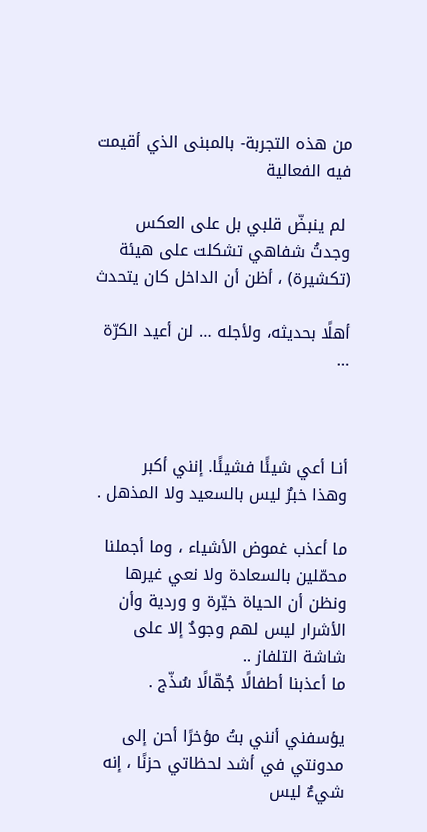من هذه التجربة- بالمبنى الذي أقيمت فيه الفعالية

 لم ينبضّ قلبي بل على العكس وجدتُ شفاهي تشكلت على هيئة (تكشيرة) ، أظن أن الداخل كان يتحدث

أهلًا بحديثه، ولأجله … لن أعيد الكرّة …



أنـا أعي شيئًا فشيئًا. إنني أكبر
وهذا خبرٌ ليس بالسعيد ولا المذهل .

ما أعذب غموض الأشياء ، وما أجملنا محمّلين بالسعادة ولا نعي غيرها ونظن أن الحياة خيّرة و وردية وأن الأشرار ليس لهم وجودٌ إلا على شاشة التلفاز ..
ما أعذبنا أطفالًا جُهّالًا سُذّج .

يؤسفني أنني بتُ مؤخرًا أحن إلى مدونتي في أشد لحظاتي حزنًا ، إنه شيءٌ ليس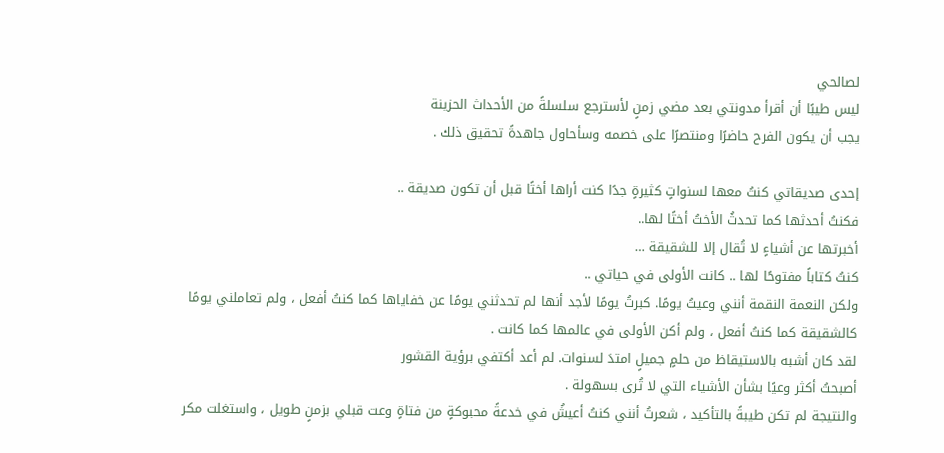لصالحي
ليس طيبًا أن أقرأ مدونتي بعد مضي زمنٍ لأسترجع سلسلةً من الأحداث الحزينة
يجب أن يكون الفرح حاضرًا ومنتصرًا على خصمه وسأحاول جاهدةً تحقيق ذلك .

إحدى صديقاتي كنتُ معها لسنواتٍ كثيرةٍ جدًا كنت أراها أختًا قبل أن تكون صديقة ..
فكنتُ أحدثها كما تحدثُ الأختُ أختًا لها..
أخبرتها عن أشياءٍ لا تُقال إلا للشقيقة …
كنتُ كتاباً مفتوحًا لها .. كانت الأولى في حياتي ..
ولكن النعمة النقمة أنني وعيتُ يومًا. كبرتُ يومًا لأجد أنها لم تحدثني يومًا عن خفاياها كما كنتُ أفعل ، ولم تعاملني يومًا كالشقيقة كما كنتُ أفعل ، ولم أكن الأولى في عالمها كما كانت .
لقد كان أشبه بالاستيقاظ من حلمٍ جميلٍ امتدَ لسنوات. لم أعد أكتفي برؤية القشور
أصبحتُ أكثر وعيًا بشأن الأشياء التي لا تُرى بسهولة .
والنتيجة لم تكن طيبةً بالتأكيد ، شعرتُ أنني كنتُ أعيشُ في خدعةً محبوكةٍ من فتاةٍ وعت قبلي بزمنٍ طويل ، واستغلت مكر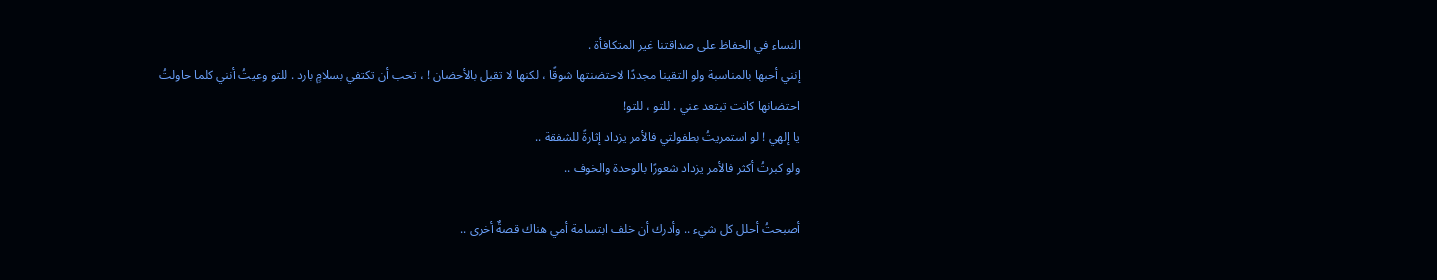النساء في الحفاظ على صداقتنا غير المتكافأة .
إنني أحبها بالمناسبة ولو التقينا مجددًا لاحتضنتها شوقًا ، لكنها لا تقبل بالأحضان ! ، تحب أن تكتفي بسلامٍ بارد . للتو وعيتُ أنني كلما حاولتُ احتضانها كانت تبتعد عني . للتو ، للتو!
يا إلهي ! لو استمريتُ بطفولتي فالأمر يزداد إثارةً للشفقة ..
ولو كبرتُ أكثر فالأمر يزداد شعورًا بالوحدة والخوف ..

أصبحتُ أحلل كل شيء .. وأدرك أن خلف ابتسامة أمي هناك قصةٌ أخرى ..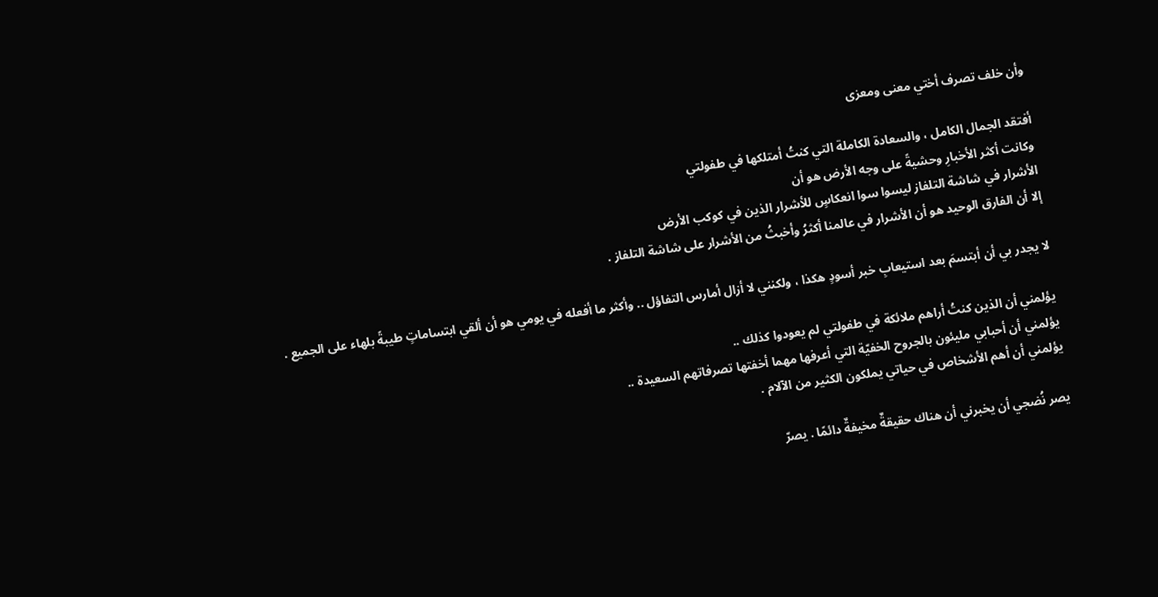وأن خلف تصرف أختي معنى ومعزى

أفتقد الجمال الكامل ، والسعادة الكاملة التي كنتُ أمتلكها في طفولتي
وكانت أكثر الأخبارِ وحشيةً على وجه الأرض هو أن
الأشرار في شاشة التلفاز ليسوا سوا انعكاسٍ للأشرار الذين في كوكب الأرض
إلا أن الفارق الوحيد هو أن الأشرار في عالمنا أكثرُ وأخبثُ من الأشرار على شاشة التلفاز .

لا يجدر بي أن أبتسمَ بعد استيعابِ خبر أسودٍ هكذا ، ولكنني لا أزال أمارس التفاؤل .. وأكثر ما أفعله في يومي هو أن ألقي ابتساماتٍ طيبةً بلهاء على الجميع .

يؤلمني أن الذين كنتُ أراهم ملائكة في طفولتي لم يعودوا كذلك ..
يؤلمني أن أحبابي مليئون بالجروح الخفيّة التي أعرفها مهما أخفتها تصرفاتهم السعيدة ..
يؤلمني أن أهم الأشخاص في حياتي يملكون الكثير من الآلام .

يصر نُضجي أن يخبرني أن هناك حقيقةٌ مخيفةٌ دائمًا . يصرّ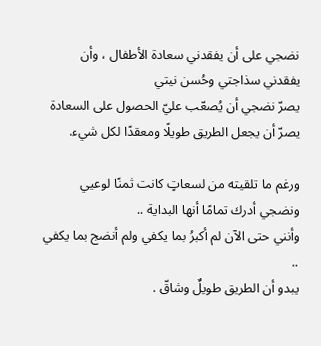نضجي على أن يفقدني سعادة الأطفال ، وأن يفقدني سذاجتي وحُسن نيتي
يصرّ نضجي أن يُصعّب عليّ الحصول على السعادة يصرّ أن يجعل الطريق طويلًا ومعقدًا لكل شيء.

ورغم ما تلقيته من لسعاتٍ كانت ثمنًا لوعيي ونضجي أدرك تمامًا أنها البداية ..
وأنني حتى الآن لم أكبرُ بما يكفي ولم أنضج بما يكفي ..
يبدو أن الطريق طويلٌ وشاقّ .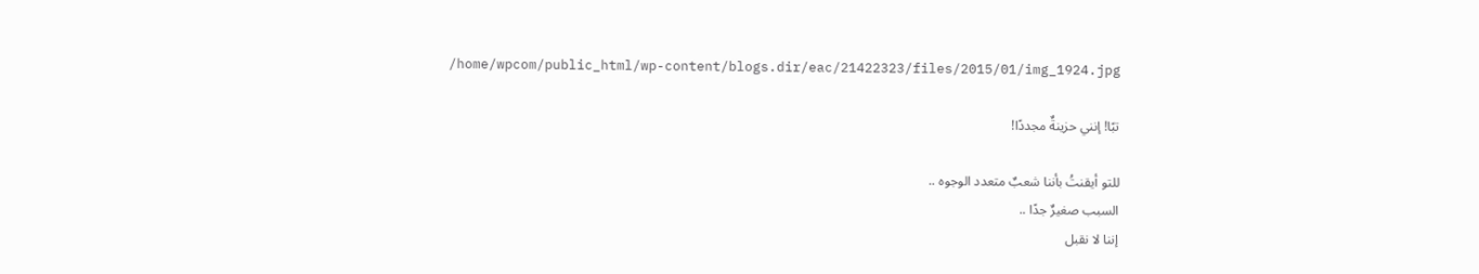/home/wpcom/public_html/wp-content/blogs.dir/eac/21422323/files/2015/01/img_1924.jpg

تبًا! إنني حزينةٌ مجددًا!

للتو أيقنتُ بأننا شعبٌ متعدد الوجوه ..
السبب صغيرٌ جدًا ..
إننا لا نقبل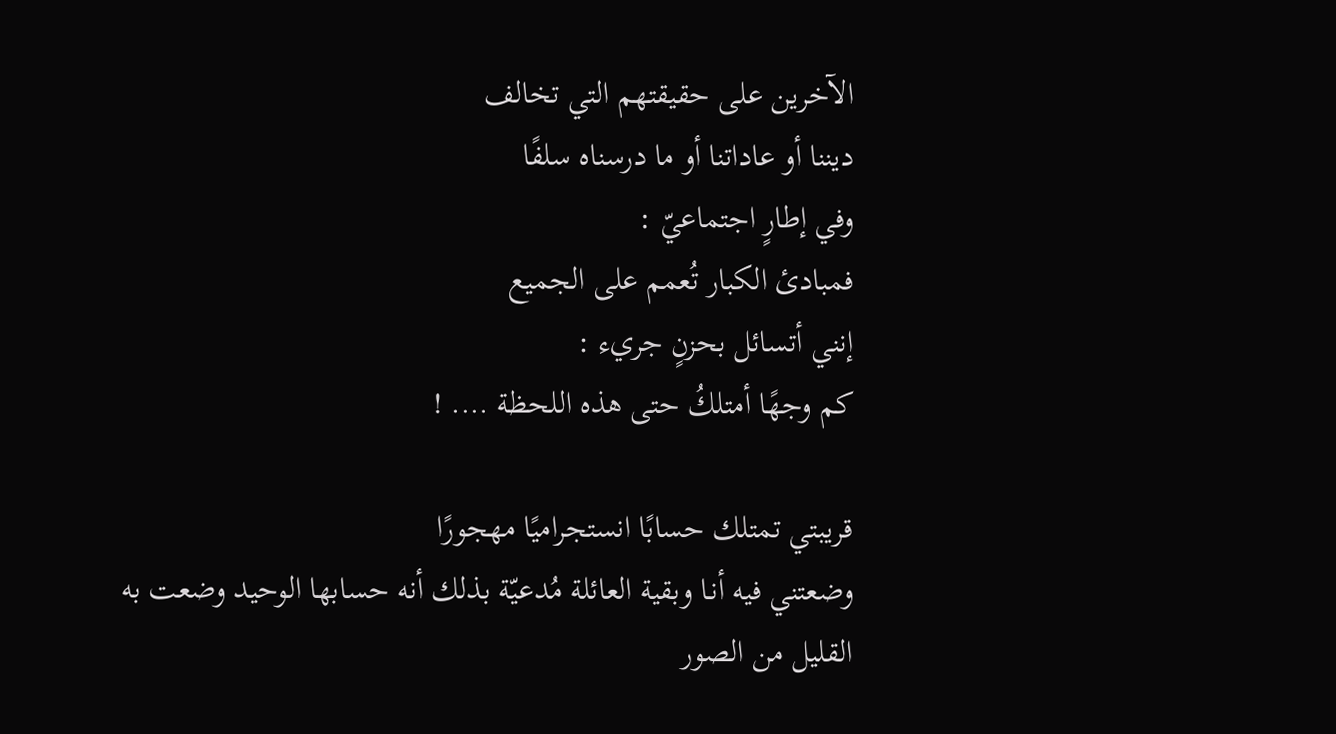الآخرين على حقيقتهم التي تخالف
ديننا أو عاداتنا أو ما درسناه سلفًا
وفي إطارٍ اجتماعيّ :
فمبادئ الكبار تُعمم على الجميع
إنني أتسائل بحزنٍ جريء :
كم وجهًا أمتلكُ حتى هذه اللحظة …. !

قريبتي تمتلك حسابًا انستجراميًا مهجورًا
وضعتني فيه أنـا وبقية العائلة مُدعيّة بذلك أنه حسابها الوحيد وضعت به القليل من الصور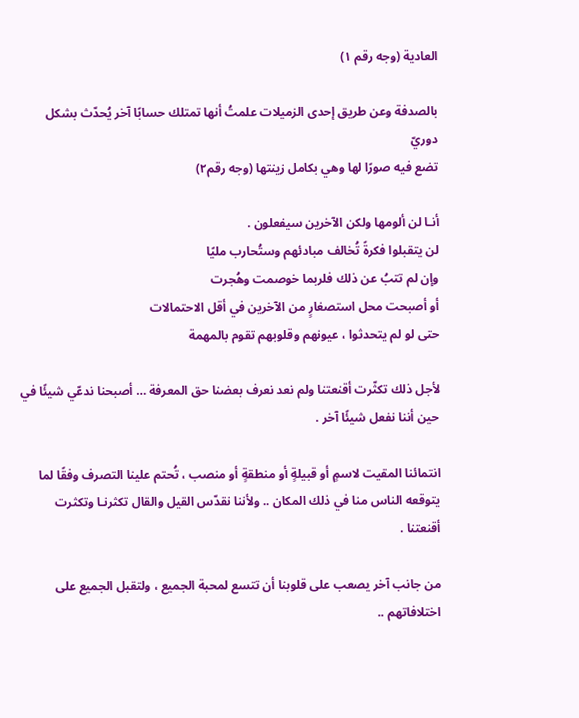العادية (وجه رقم ١)

بالصدفة وعن طريق إحدى الزميلات علمتُ أنها تمتلك حسابًا آخر يُحدّث بشكل دوريّ
تضع فيه صورًا لها وهي بكامل زينتها (وجه رقم٢)

أنـا لن ألومها ولكن الآخرين سيفعلون .
لن يتقبلوا فكرةً تُخالف مبادئهم وستُحارب مليًا
وإن لم تتبُ عن ذلك فلربما خوصمت وهُجرت
أو أصبحت محل استصغارٍ من الآخرين في أقل الاحتمالات
حتى لو لم يتحدثوا ، عيونهم وقلوبهم تقوم بالمهمة

لأجل ذلك تكثّرت أقنعتنا ولم نعد نعرف بعضنا حق المعرفة … أصبحنا ندعّي شيئًا في حين أننا نفعل شيئًا آخر .

انتمائنا المقيت لاسمٍ أو قبيلةٍ أو منطقةٍ أو منصب ، تُحتم علينا التصرف وفقًا لما يتوقعه الناس منا في ذلك المكان .. ولأننا نقدّس القيل والقال تكثرنـا وتكثرت أقنعتنا .

من جانب آخر يصعب على قلوبنا أن تتسع لمحبة الجميع ، ولتقبل الجميع على اختلافاتهم ..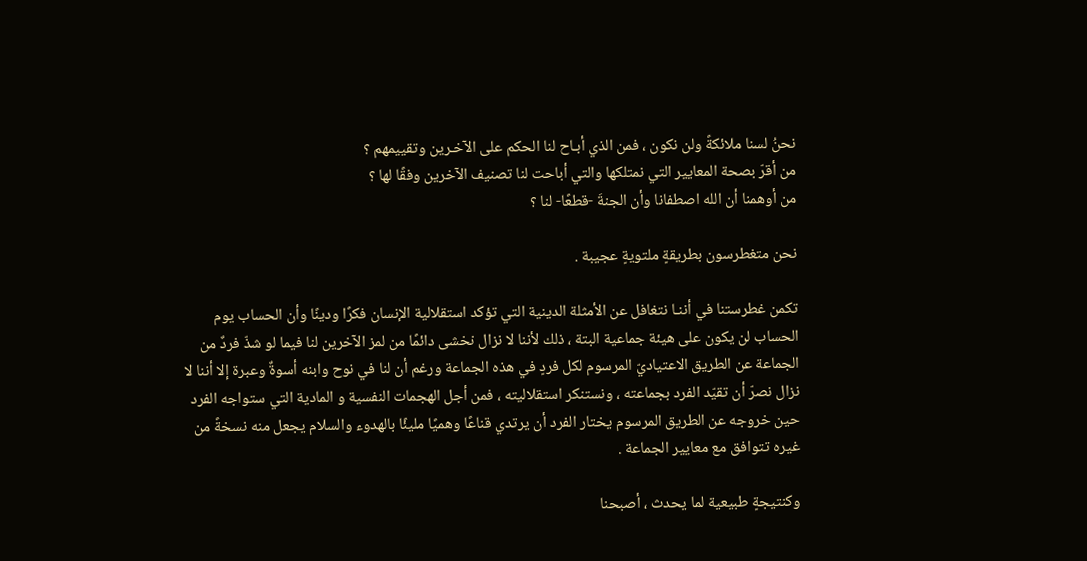نحنُ لسنا ملائكةً ولن نكون ، فمن الذي أبـاح لنا الحكم على الآخـرين وتقييمهم ؟
من أقرّ بصحة المعايير التي نمتلكها والتي أباحت لنا تصنيف الآخرين وفقًا لها ؟
من أوهمنا أن الله اصطفانا وأن الجنةَ -قطعًا- لنا ؟

نحن متغطرسون بطريقةٍ ملتويةٍ عجيبة .

تكمن غطرستنا في أننـا نتغافل عن الأمثلة الدينية التي تؤكد استقلالية الإنسان فكرًا ودينًا وأن الحساب يوم الحساب لن يكون على هيئة جماعية البتة ، ذلك لأننا لا نزال نخشى دائمًا من لمز الآخرين لنا فيما لو شذّ فردٌ من الجماعة عن الطريق الاعتياديّ المرسوم لكل فردٍ في هذه الجماعة ورغم أن لنا في نوح وابنه أسوةٌ وعبرة إلا أننا لا نزال نصرّ أن تقيّد الفرد بجماعته ، ونستنكر استقلاليته ، فمن أجل الهجمات النفسية و المادية التي ستواجه الفرد حين خروجه عن الطريق المرسوم يختار الفرد أن يرتدي قناعًا وهميًا مليئًا بالهدوء والسلام يجعل منه نسخةً من غيره تتوافق مع معايير الجماعة .

وكنتيجةٍ طبيعية لما يحدث ، أصبحنا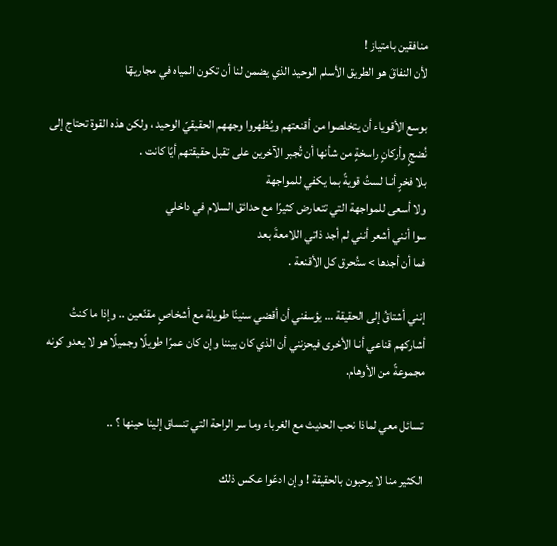منافقين بامتياز !
لأن النفاقَ هو الطريق الأسلم الوحيد الذي يضمن لنا أن تكون المياه في مجاريهٓا

بوسع الأقوياء أن يتخلصوا من أقنعتهم ويُـظهروا وجههم الحقيقيّ الوحيد ، ولكن هذه القوة تحتاج إلى نُضجٍ وأركانٍ راسخةٍ من شأنها أن تُجبر الآخرين على تقبل حقيقتهم أيًا كانت .
بلا فخرٍ أنـا لستُ قويةً بما يكفي للمواجهة
ولا أسعى للمواجهة التي تتعارض كثيرًا مع حدائق السلام في داخلي
سوا أنني أشعر أنني لم أجد ذاتي اللامعةَ بعد
فما أن أجدها > ستُحرق كل الأقنعة .

إنني أشتاقُ إلى الحقيقة … يؤسفني أن أقضي سنينًا طويلة مع أشخاصٍ مقنّعين .. وإذا ما كنتُ أشاركهم قناعي أنـا الأخرى فيحزنني أن الذي كان بيننا وإن كان عمرًا طويلًا وجميلًا هو لا يعدو كونه مجموعةً من الأوهام.

تسائل معي لماذا نحب الحديث مع الغرباء وما سر الراحة التي تنساق إلينا حينها ؟ ..

الكثير منا لا يرحبون بالحقيقة ! وإن ادعّوا عكس ذلك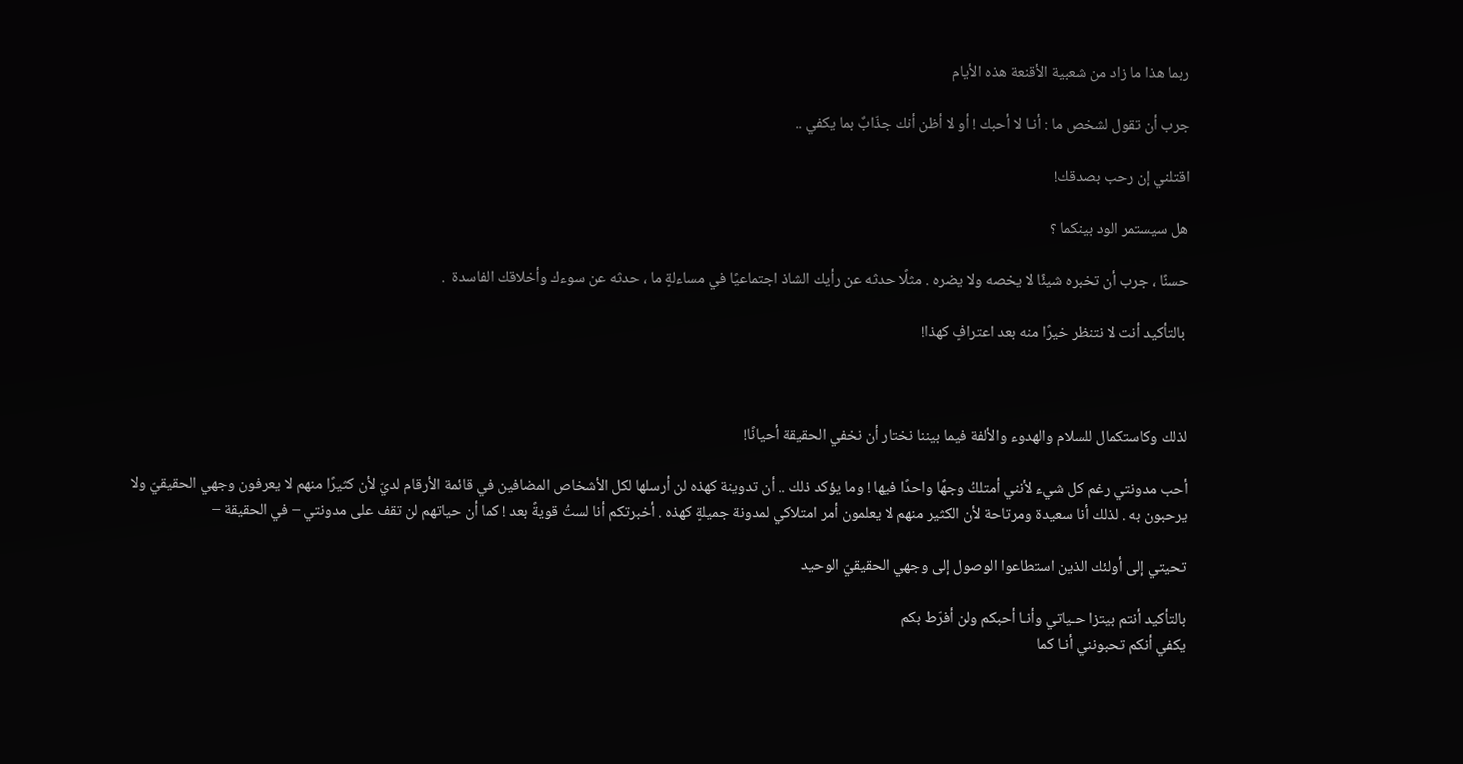ربما هذا ما زاد من شعبية الأقنعة هذه الأيام

جرب أن تقول لشخص ما : أنـا لا أحبك ! أو لا أظن أنك جذّابٌ بما يكفي ..

اقتلني إن رحب بصدقك!

هل سيستمر الود بينكما ؟

حسنًا ، جرب أن تخبره شيئًا لا يخصه ولا يضره . مثلًا حدثه عن رأيك الشاذ اجتماعيًا في مساءلةٍ ما ، حدثه عن سوءك وأخلاقك الفاسدة  .

 بالتأكيد أنت لا نتنظر خيرًا منه بعد اعترافٍ كهذا!



لذلك وكاستكمال للسلام والهدوء والألفة فيما بيننا نختار أن نخفي الحقيقة أحيانًا!

أحب مدونتي رغم كل شيء لأنني أمتلكُ وجهًا واحدًا فيها ! وما يؤكد ذلك .. أن تدوينة كهذه لن أرسلها لكل الأشخاص المضافين في قائمة الأرقام لديّ لأن كثيرًا منهم لا يعرفون وجهي الحقيقيّ ولا يرحبون به . لذلك أنا سعيدة ومرتاحة لأن الكثير منهم لا يعلمون أمر امتلاكي لمدونة جميلةٍ كهذه . أخبرتكم أنا لستُ قويةً بعد ! كما أن حياتهم لن تقف على مدونتي – في الحقيقة –

تحيتي إلى أولئك الذين استطاعوا الوصول إلى وجهي الحقيقيّ الوحيد

بالتأكيد أنتم بيتزا حـياتي وأنـا أحبكم ولن أفرّط بكم
يكفي أنكم تحبونني أنـا كما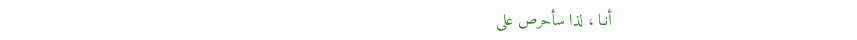أنـا ، لذا سأحرص على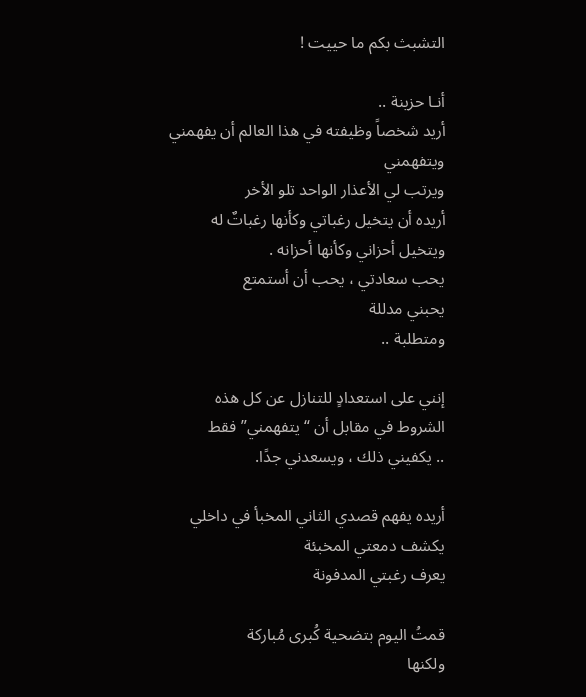التشبث بكم ما حييت !

أنـا حزينة ..
أريد شخصاً وظيفته في هذا العالم أن يفهمني
ويتفهمني
ويرتب لي الأعذار الواحد تلو الأخر
أريده أن يتخيل رغباتي وكأنها رغباتٌ له
ويتخيل أحزاني وكأنها أحزانه .
يحب سعادتي ، يحب أن أستمتع
يحبني مدللة
ومتطلبة ..

إنني على استعدادٍ للتنازل عن كل هذه
الشروط في مقابل أن “يتفهمني” فقط
.. يكفيني ذلك ، ويسعدني جدًا.

أريده يفهم قصدي الثاني المخبأ في داخلي
يكشف دمعتي المخبئة
يعرف رغبتي المدفونة

قمتُ اليوم بتضحية كُبرى مُباركة
ولكنها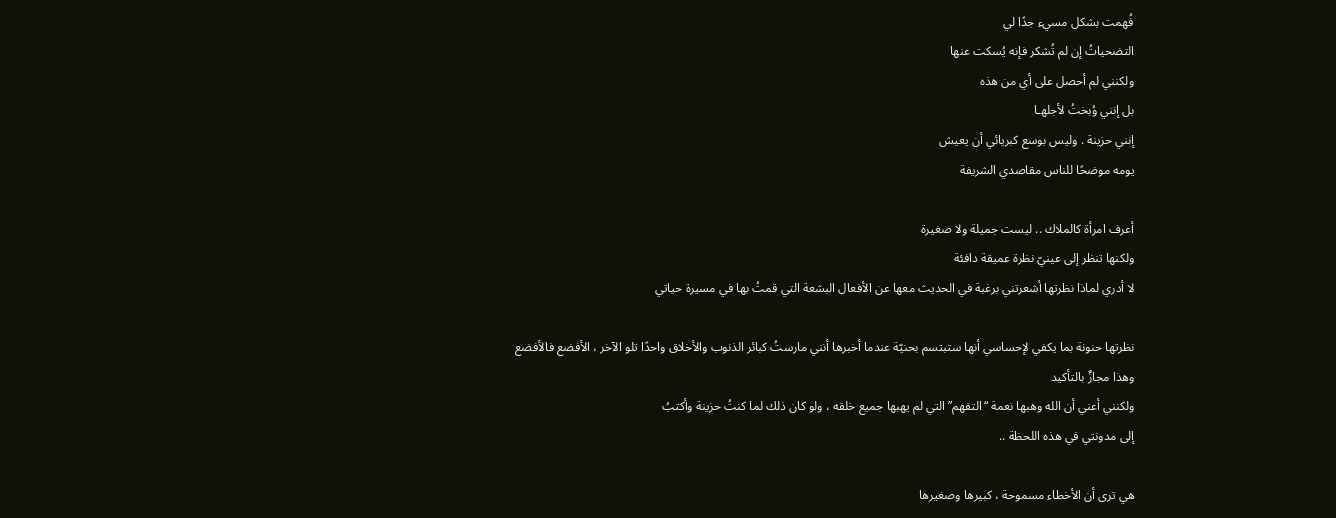فُهمت بشكل مسيء جدًا لي
التضحياتُ إن لم تُشكر فإنه يُسكت عنها
ولكنني لم أحصل على أي من هذه
بل إنني وُبختُ لأجلهـا
إنني حزينة . وليس بوسع كبريائي أن يعيش
يومه موضحًا للناس مقاصدي الشريفة

أعرف امرأة كالملاك .. ليست جميلة ولا صغيرة
ولكنها تنظر إلى عينيّ نظرة عميقة دافئة
لا أدري لماذا نظرتها أشعرتني برغبة في الحديث معها عن الأفعال البشعة التي قمتُ بها في مسيرة حياتي

نظرتها حنونة بما يكفي لإحساسي أنها ستبتسم بحنيّة عندما أخبرها أنني مارستُ كبائر الذنوب والأخلاق واحدًا تلو الآخر ، الأفضع فالأفضع
وهذا مجازٌ بالتأكيد
ولكنني أعني أن الله وهبها نعمة “التفهم” التي لم يهبها جميع خلقه ، ولو كان ذلك لما كنتُ حزينة وأكتبُ
إلى مدونتي في هذه اللحظة ..

هي ترى أن الأخطاء مسموحة ، كبيرها وصغيرها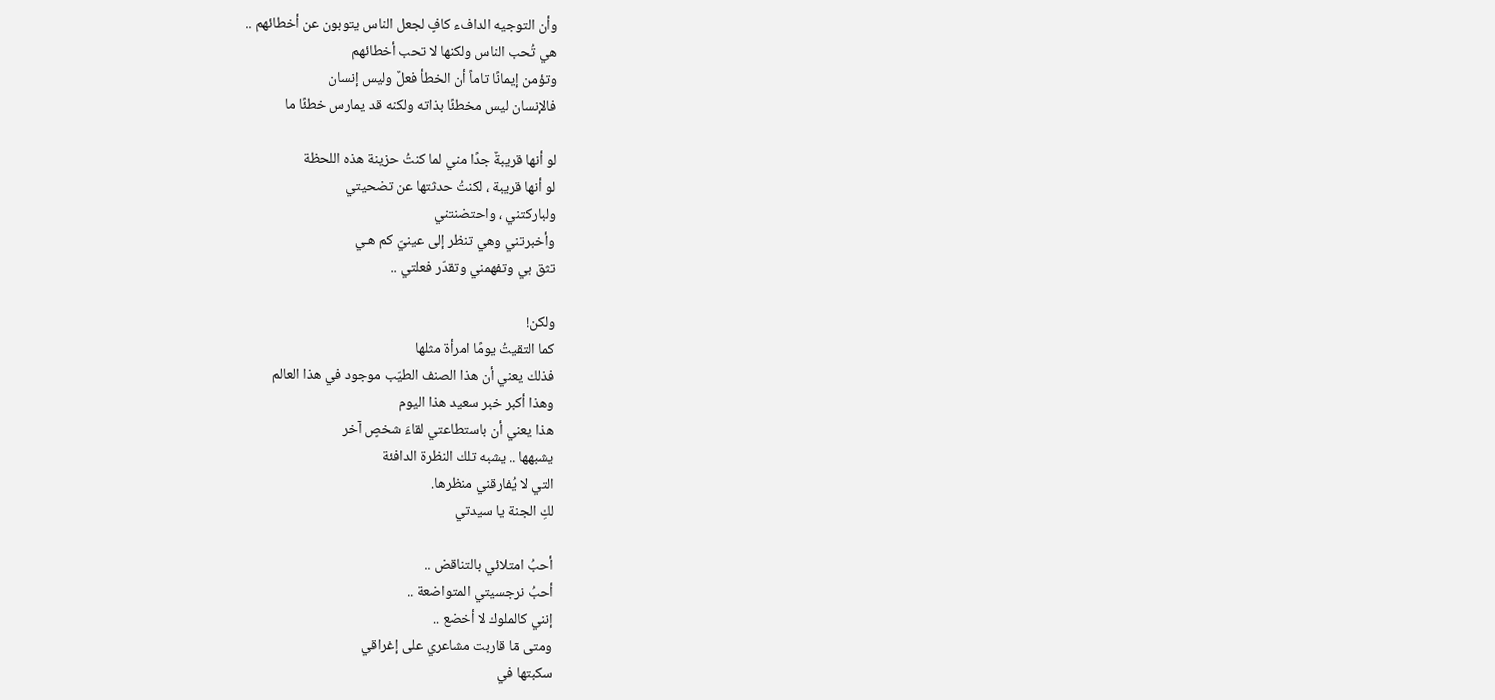وأن التوجيه الدافء كافٍ لجعل الناس يتوبون عن أخطائهم ..
هي تُحب الناس ولكنها لا تحب أخطائهم
وتؤمن إيمانًا تاماً أن الخطأ فعلٌ وليس إنسان
فالإنسان ليس مخطئًا بذاته ولكنه قد يمارس خطئًا ما

لو أنها قريبةٌ جدًا مني لما كنتُ حزينة هذه اللحظة
لو أنها قريبة ، لكنتُ حدثتها عن تضحيتي
ولباركتني ، واحتضنتني
وأخبرتني وهي تنظر إلى عينيّ كم هـي
تثق بي وتفهمني وتقدّر فعلتي ..

ولكن!
كما التقيتُ يومًا امرأة مثلها
فذلك يعني أن هذا الصنف الطيّب موجود في هذا العالم
وهذا أكبر خبر سعيد هذا اليوم
هذا يعني أن باستطاعتي لقاءَ شخصٍ آخر
يشبهها .. يشبه تلك النظرة الدافئة
التي لا يُفارقني منظرها.
لكِ الجنة يا سيدتي

أحبُ امتلائي بالتناقض ..
أحبُ نرجسيتي المتواضعة ..
إنني كالملوك لا أخضع ..
ومتى مٓا قاربت مشاعري على إغراقي
سكبتها في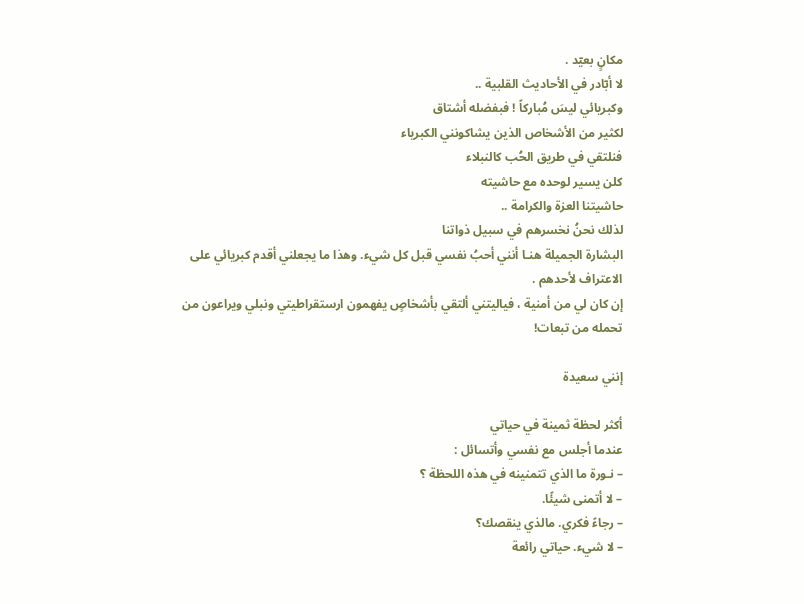مكانٍ بعيٓد .
لا أبٓادر في الأحاديث القلبية ..
وكبريائي ليسَ مُباركاً ! فبفضله أشتاق
لكثير من الأشخاص الذين يشاكونني الكبرياء
فنلتقي في طريق الحُب كالنبلاء
كلن يسير لوحده مع حاشيته
حاشيتنا العزة والكرامة ..
لذلك نحنُ نخسرهم في سبيل ذواتنا
البشارة الجميلة هنـا أنني أحبُ نفسي قبل كل شيء. وهذا ما يجعلني أقدم كبريائي على الاعتراف لأحدهم .
إن كان لي من أمنية ، فياليتني ألتقي بأشخاصٍ يفهمون ارستقراطيتي ونبلي ويراعون من تحمله من تبعات!

إنني سعيدة

أكثر لحظة ثمينة في حياتي
عندما أجلس مع نفسي وأتسائل :
– نـورة ما الذي تتمنينه في هذه اللحظة ؟
– لا أتمنى شيئًا.
– رجاءً فكري. مالذي ينقصك؟
– لا شيء. حياتي رائعة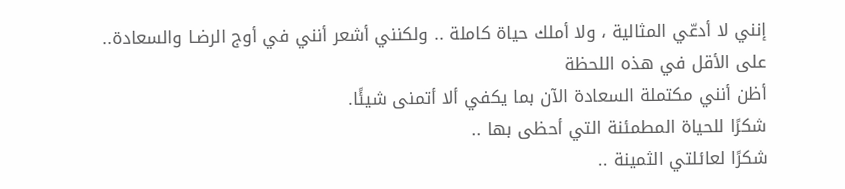إنني لا أدعّي المثالية ، ولا أملك حياة كاملة .. ولكنني أشعر أنني في أوج الرضـا والسعادة.. على الأقل في هذه اللحظة
أظن أنني مكتملة السعادة الآن بما يكفي ألا أتمنى شيئًا.
شكرًا للحياة المطمئنة التي أحظى بها ..
شكرًا لعائلتي الثمينة ..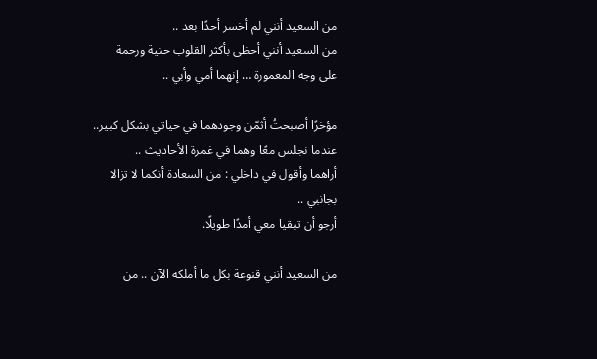من السعيد أنني لم أخسر أحدًا بعد ..
من السعيد أنني أحظى بأكثر القلوب حنية ورحمة
على وجه المعمورة … إنهما أمي وأبي ..

مؤخرًا أصبحتُ أثمّن وجودهما في حياتي بشكل كبير.. عندما نجلس معًا وهما في غمرة الأحاديث ..
أراهما وأقول في داخلي : من السعادة أنكما لا تزالا بجانبي ..
أرجو أن تبقيا معي أمدًا طويلًا.

من السعيد أنني قنوعة بكل ما أملكه الآن .. من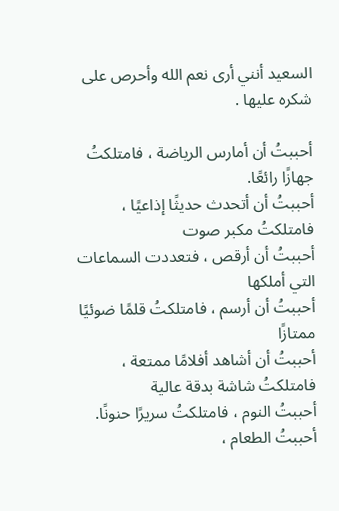السعيد أنني أرى نعم الله وأحرص على شكره عليها .

أحببتُ أن أمارس الرياضة ، فامتلكتُ جهازًا رائعًا.
أحببتُ أن أتحدث حديثًا إذاعيًا ، فامتلكتُ مكبر صوت
أحببتُ أن أرقص ، فتعددت السماعات التي أملكها
أحببتُ أن أرسم ، فامتلكتُ قلمًا ضوئيًا ممتازًا
أحببتُ أن أشاهد أفلامًا ممتعة ، فامتلكتُ شاشة بدقة عالية
أحببتُ النوم ، فامتلكتُ سريرًا حنونًا.
أحببتُ الطعام ،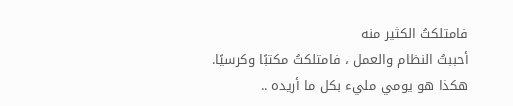فامتلكتُ الكثير منه
أحببتُ النظام والعمل ، فامتلكتُ مكتبًا وكرسيًا.
هكذا هو يومي مليء بكل ما أريده ..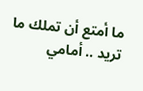ما أمتع أن تملك ما تريد .. أمامي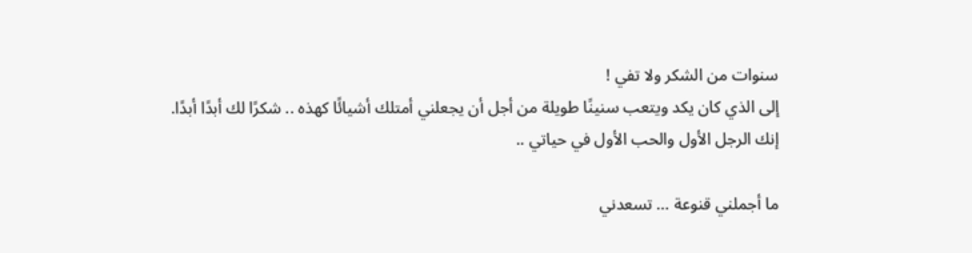سنوات من الشكر ولا تفي !
إلى الذي كان يكد ويتعب سنينًا طويلة من أجل أن يجعلني أمتلك أشيائًا كهذه .. شكرًا لك أبدًا أبدًا.
إنك الرجل الأول والحب الأول في حياتي ..

ما أجملني قنوعة … تسعدني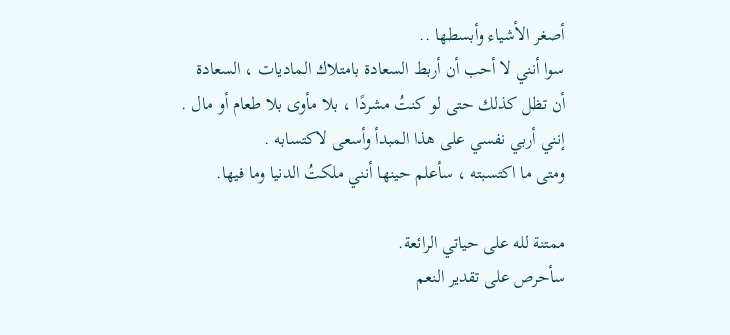أصغر الأشياء وأبسطها ..
سوا أنني لا أحب أن أربط السعادة بامتلاك الماديات ، السعادة أن تظل كذلك حتى لو كنتُ مشردًا ، بلا مأوى بلا طعام أو مال .
إنني أربي نفسي على هذا المبدأ وأسعى لاكتسابه .
ومتى ما اكتسبته ، سأعلم حينها أنني ملكتُ الدنيا وما فيها.

ممتنة لله على حياتي الرائعة.
سأحرص على تقدير النعم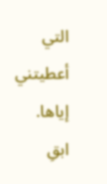التي أعطيتني إياها.
ابقِ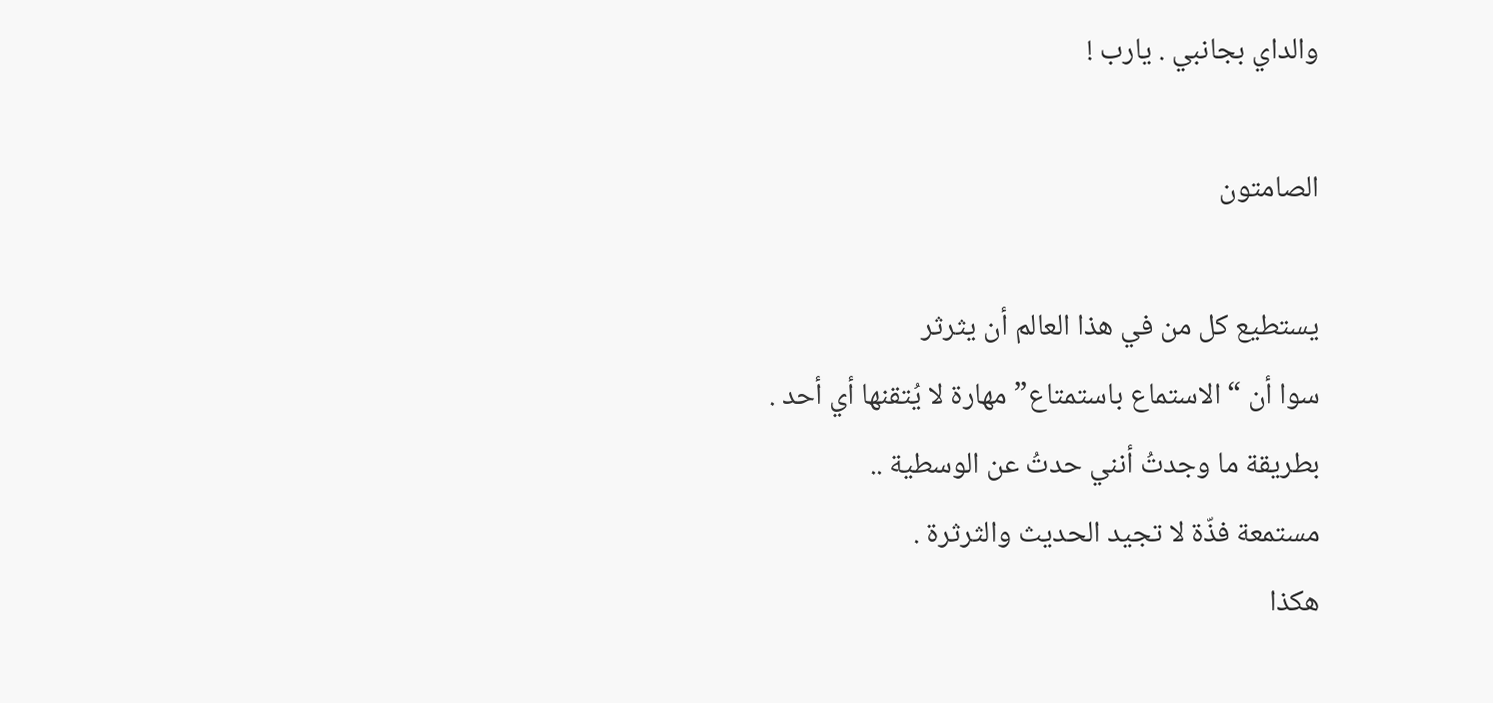والداي بجانبي . يارب !

الصامتون

يستطيع كل من في هذا العالم أن يثرثر
سوا أن “الاستماع باستمتاع” مهارة لا يُتقنها أي أحد .
بطريقة ما وجدتُ أنني حدتُ عن الوسطية ..
مستمعة فذّة لا تجيد الحديث والثرثرة .
هكذا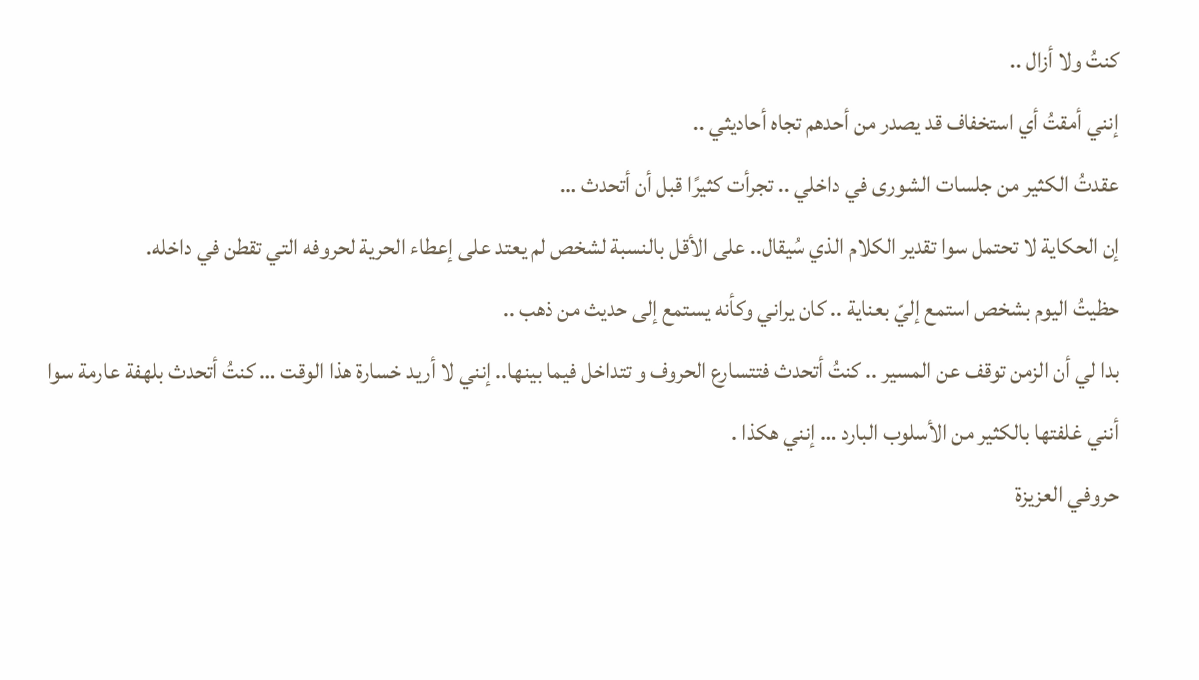كنتُ ولا أزال ..
إنني أمقتُ أي استخفاف قد يصدر من أحدهم تجاه أحاديثي ..
عقدتُ الكثير من جلسات الشورى في داخلي .. تجرأت كثيرًا قبل أن أتحدث …
إن الحكاية لا تحتمل سوا تقدير الكلام الذي سُيقال.. على الأقل بالنسبة لشخص لم يعتد على إعطاء الحرية لحروفه التي تقطن في داخله.
حظيتُ اليوم بشخص استمع إليّ بعناية .. كان يراني وكأنه يستمع إلى حديث من ذهب ..
بدا لي أن الزمن توقف عن المسير .. كنتُ أتحدث فتتسارع الحروف و تتداخل فيما بينها.. إنني لا أريد خسارة هذا الوقت … كنتُ أتحدث بلهفة عارمة سوا أنني غلفتها بالكثير من الأسلوب البارد … إنني هكذا .
حروفي العزيزة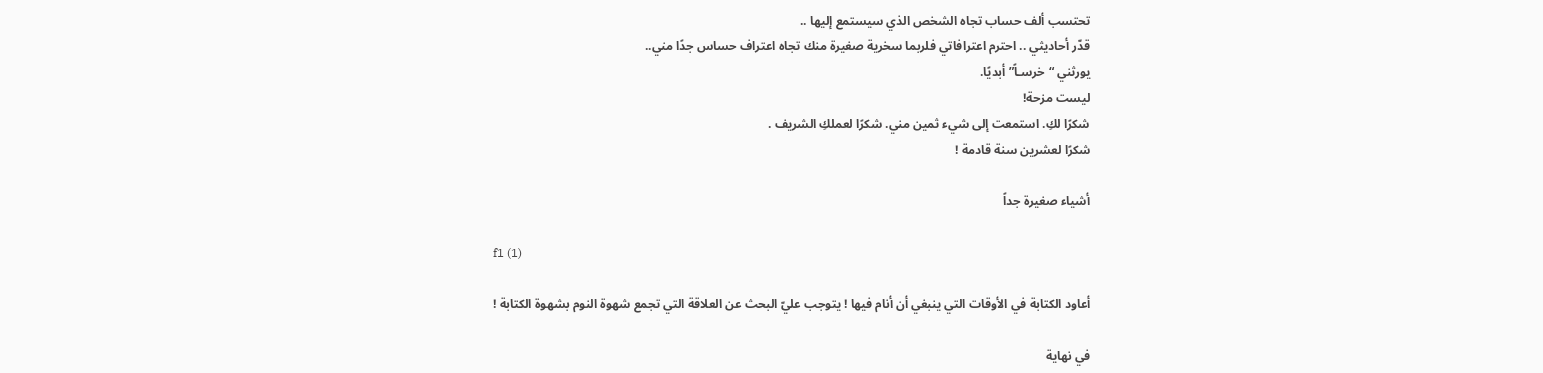تحتسب ألف حساب تجاه الشخص الذي سيستمع إليها ..
قدّر أحاديثي .. احترم اعترافاتي فلربما سخرية صغيرة منك تجاه اعتراف حساس جدًا مني..
يورثني “خرسـاً” أبديًا.
ليست مزحة!
شكرًا لكِ. استمعت إلى شيء ثمين مني. شكرًا لعملكِ الشريف .
شكرًا لعشرين سنة قادمة !

أشياء صغيرة جداً

f1 (1)

أعاود الكتابة في الأوقات التي ينبغي أن أنام فيها ! يتوجب عليّ البحث عن العلاقة التي تجمع شهوة النوم بشهوة الكتابة !

في نهاية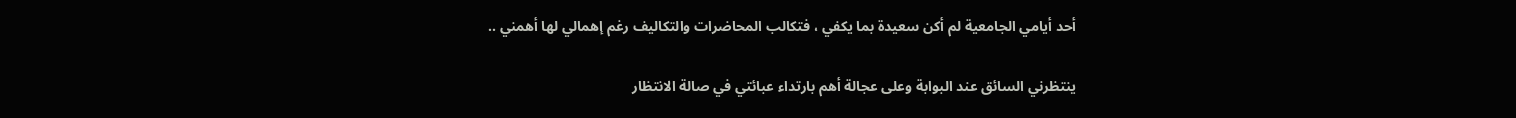أحد أيامي الجامعية لم أكن سعيدة بما يكفي ، فتكالب المحاضرات والتكاليف رغم إهمالي لها أهمني ..

ينتظرني السائق عند البوابة وعلى عجالة أهم بارتداء عبائتي في صالة الانتظار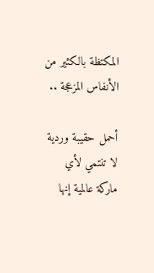المكتظة بالكثير من الأنفاس المزعجة ..

أحمل حقيبة وردية لا تنتمي لأي ماركة عالمية إنها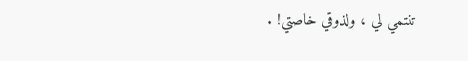تنتمي لي ، ولذوقي خاصتي! .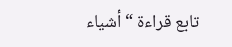تابع قراءة “أشياء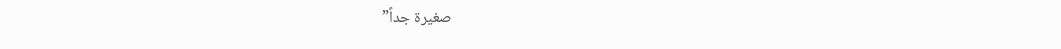صغيرة جداً”